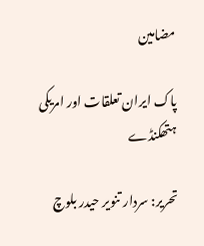مضامین

پاک ایران تعلقات اور امریکی ہتھکنڈے

تحریر: سردار تنویر حیدر بلوچ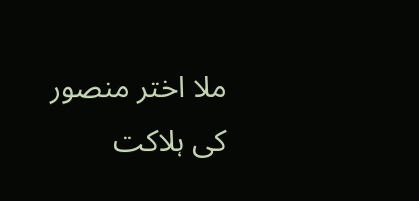ملا اختر منصور کی ہلاکت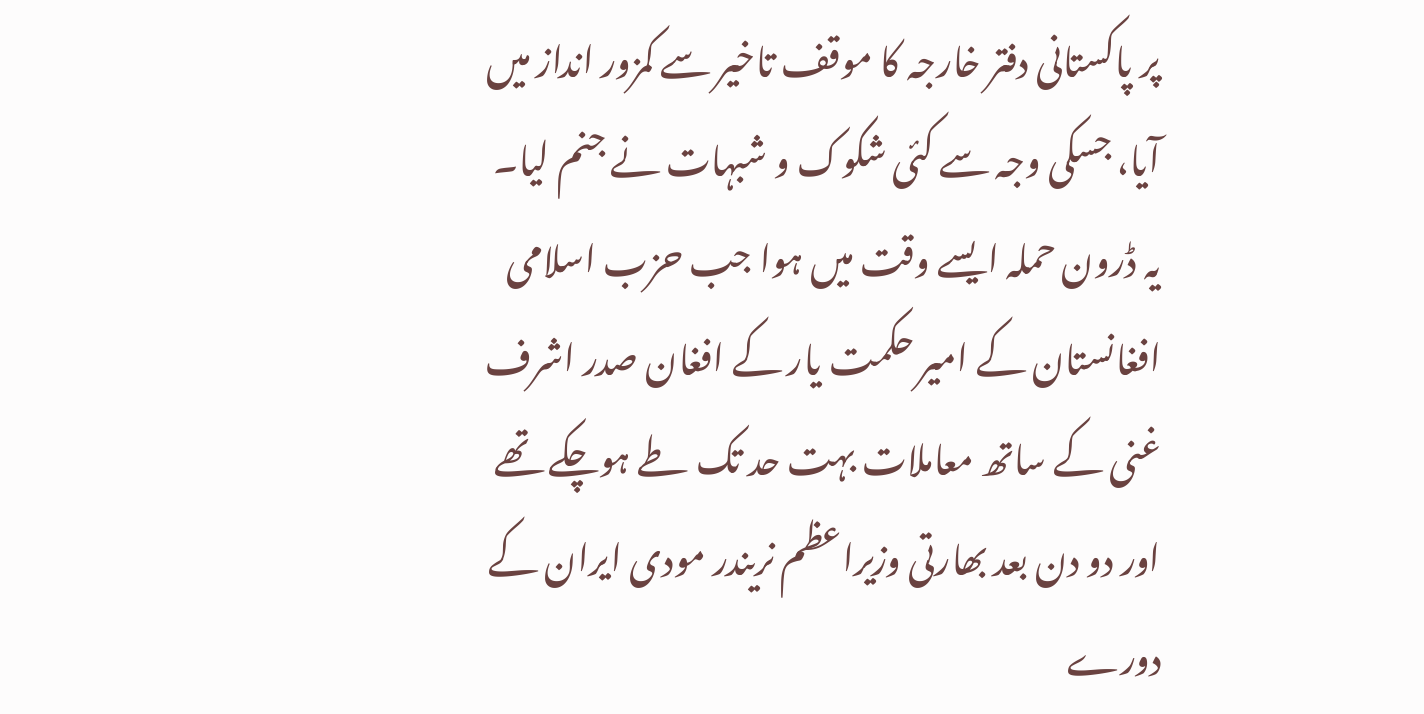پر پاکستانی دفتر خارجہ کا موقف تاخیر سے کمزور انداز میں آیا، جسکی وجہ سے کئی شکوک و شبہات نے جنم لیا۔ یہ ڈرون حملہ ایسے وقت میں ہوا جب حزب اسلامی افغانستان کے امیر حکمت یار کے افغان صدر اشرف غنی کے ساتھ معاملات بہت حد تک طے ہوچکے تھے اور دو دن بعد بھارتی وزیراعظم نریندر مودی ایران کے دورے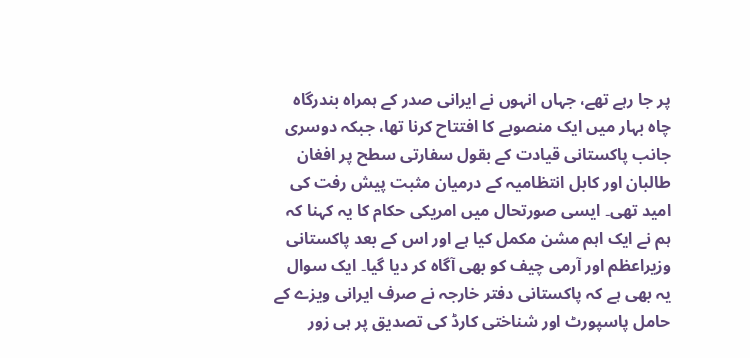پر جا رہے تھے، جہاں انہوں نے ایرانی صدر کے ہمراہ بندرگاہ چاہ بہار میں ایک منصوبے کا افتتاح کرنا تھا، جبکہ دوسری جانب پاکستانی قیادت کے بقول سفارتی سطح پر افغان طالبان اور کابل انتظامیہ کے درمیان مثبت پیش رفت کی امید تھی۔ ایسی صورتحال میں امریکی حکام کا یہ کہنا کہ ہم نے ایک اہم مشن مکمل کیا ہے اور اس کے بعد پاکستانی وزیراعظم اور آرمی چیف کو بھی آگاہ کر دیا گیا۔ ایک سوال یہ بھی ہے کہ پاکستانی دفتر خارجہ نے صرف ایرانی ویزے کے حامل پاسپورٹ اور شناختی کارڈ کی تصدیق پر ہی زور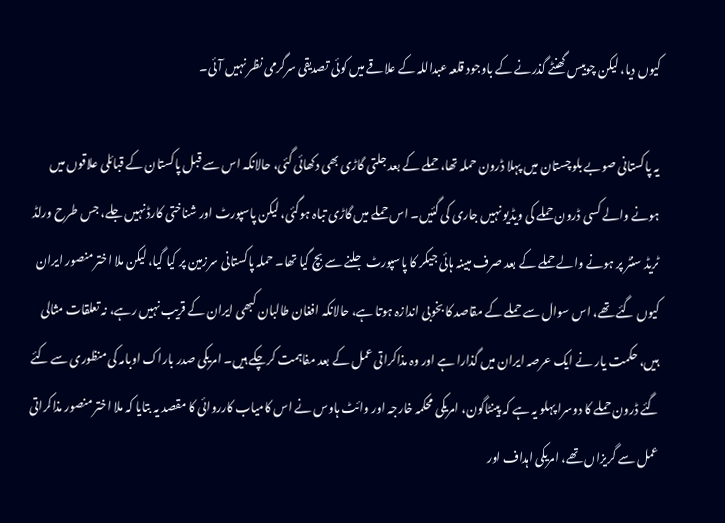کیوں دیا، لیکن چوبیس گھنٹے گذرنے کے باوجود قلعہ عبداللہ کے علاقے میں کوئی تصدیقی سرگرمی نظر نہیں آئی۔

یہ پاکستانی صوبے بلوچستان میں پہلا ڈرون حملہ تھا، حملے کے بعد جلتی گاڑی بھی دکھائی گئی، حالانکہ اس سے قبل پاکستان کے قبائلی علاقوں میں ہونے والے کسی ڈرون حملے کی ویڈیو نہیں جاری کی گئیں۔ اس حملے میں گاڑی تباہ ہوگئی، لیکن پاسپورٹ اور شناختی کارڈ نہیں جلے، جس طرح ورلڈ ٹریڈ سنٹر پر ہونے والے حملے کے بعد صرف مبینہ ہائی جیکر کا پاسپورٹ جلنے سے بچ گیا تھا۔ حملہ پاکستانی سرزمین پر کیا گیا، لیکن ملا اختر منصور ایران کیوں گئے تھے، اس سوال سے حملے کے مقاصد کا بخوبی اندازہ ہوتا ہے، حالانکہ افغان طالبان کبھی ایران کے قریب نہیں رہے، نہ تعلقات مثالی ہیں، حکمت یار نے ایک عرصہ ایران میں گذارا ہے اور وہ مذاکراتی عمل کے بعد مفاہمت کرچکے ہیں۔ امریکی صدر باراک اوبامہ کی منظوری سے کئے گئے ڈرون حملے کا دوسرا پہلو یہ ہے کہ پینٹاگون، امریکی محکمہ خارجہ اور وائٹ ہاوس نے اس کامیاب کارروائی کا مقصد یہ بتایا کہ ملا اختر منصور مذاکراتی عمل سے گریزاں تھے، امریکی اہداف اور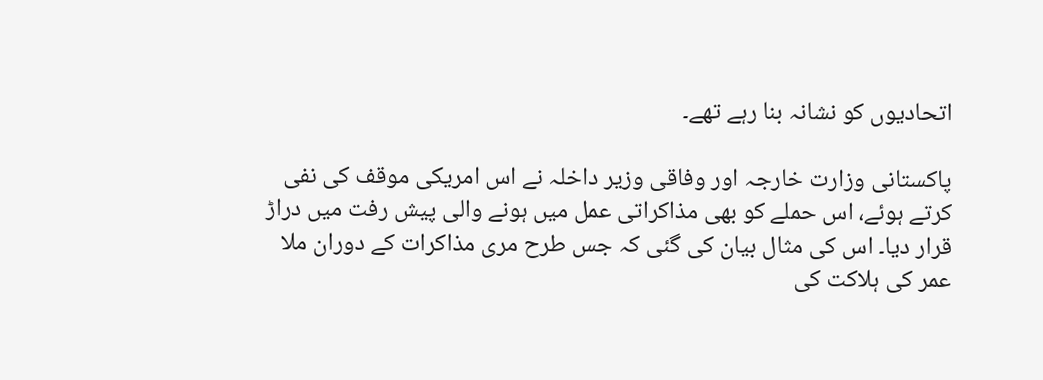اتحادیوں کو نشانہ بنا رہے تھے۔

پاکستانی وزارت خارجہ اور وفاقی وزیر داخلہ نے اس امریکی موقف کی نفی کرتے ہوئے، اس حملے کو بھی مذاکراتی عمل میں ہونے والی پیش رفت میں دراڑ قرار دیا۔ اس کی مثال بیان کی گئی کہ جس طرح مری مذاکرات کے دوران ملا عمر کی ہلاکت کی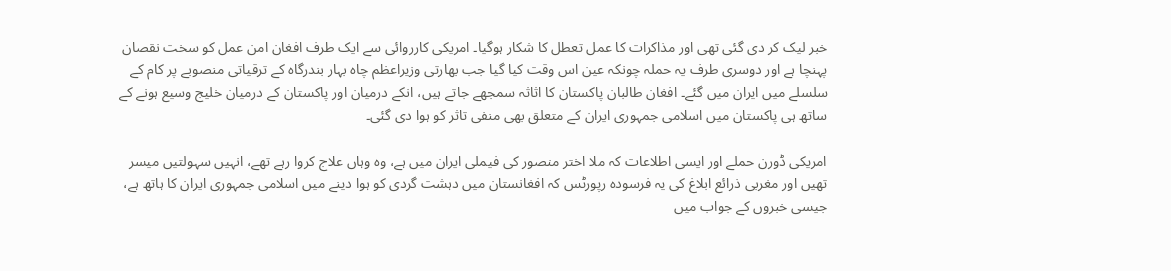خبر لیک کر دی گئی تھی اور مذاکرات کا عمل تعطل کا شکار ہوگیا۔ امریکی کارروائی سے ایک طرف افغان امن عمل کو سخت نقصان پہنچا ہے اور دوسری طرف یہ حملہ چونکہ عین اس وقت کیا گیا جب بھارتی وزیراعظم چاہ بہار بندرگاہ کے ترقیاتی منصوبے پر کام کے سلسلے میں ایران میں گئے۔ افغان طالبان پاکستان کا اثاثہ سمجھے جاتے ہیں، انکے درمیان اور پاکستان کے درمیان خلیج وسیع ہونے کے ساتھ ہی پاکستان میں اسلامی جمہوری ایران کے متعلق بھی منفی تاثر کو ہوا دی گئی۔

امریکی ڈورن حملے اور ایسی اطلاعات کہ ملا اختر منصور کی فیملی ایران میں ہے، وہ وہاں علاج کروا رہے تھے، انہیں سہولتیں میسر تھیں اور مغربی ذرائع ابلاغ کی یہ فرسودہ رپورٹس کہ افغانستان میں دہشت گردی کو ہوا دینے میں اسلامی جمہوری ایران کا ہاتھ ہے، جیسی خبروں کے جواب میں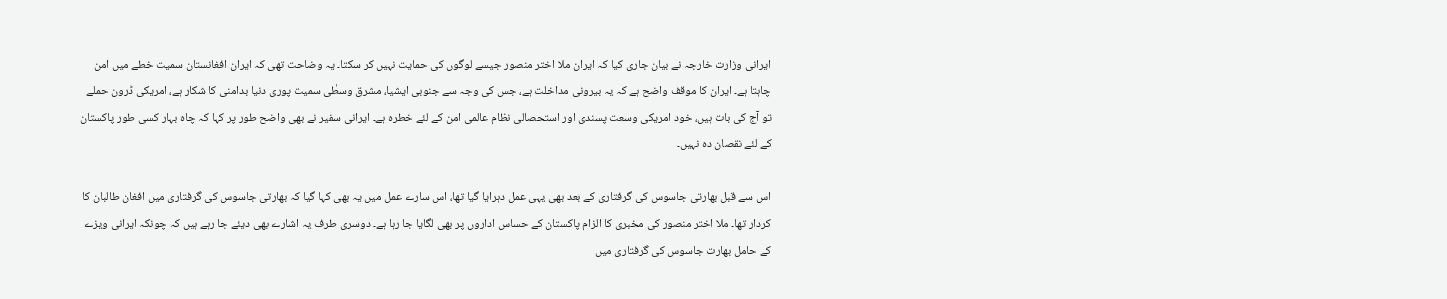ایرانی وزارت خارجہ نے بیان جاری کیا کہ ایران ملا اختر منصور جیسے لوگوں کی حمایت نہیں کر سکتا۔ یہ وضاحت تھی کہ ایران افغانستان سمیت خطے میں امن چاہتا ہے۔ ایران کا موقف واضح ہے کہ یہ بیرونی مداخلت ہے، جس کی وجہ سے جنوبی ایشیا، مشرق وسطٰی سمیت پوری دنیا بدامنی کا شکار ہے، امریکی ڈرون حملے تو آج کی بات ہیں، خود امریکی وسعت پسندی اور استحصالی نظام عالمی امن کے لئے خطرہ ہے۔ ایرانی سفیر نے بھی واضح طور پر کہا کہ چاہ بہار کسی طور پاکستان کے لئے نقصان دہ نہیں۔

اس سے قبل بھارتی جاسوس کی گرفتاری کے بعد بھی یہی عمل دہرایا گیا تھا، اس سارے عمل میں یہ بھی کہا گیا کہ بھارتی جاسوس کی گرفتاری میں افغان طالبان کا کردار تھا۔ ملا اختر منصور کی مخبری کا الزام پاکستان کے حساس اداروں پر بھی لگایا جا رہا ہے۔ دوسری طرف یہ اشارے بھی دیئے جا رہے ہیں کہ چونکہ ایرانی ویزے کے حامل بھارت جاسوس کی گرفتاری میں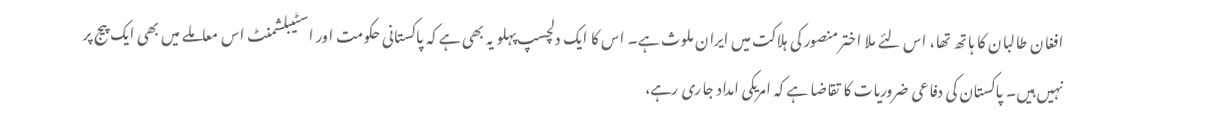افغان طالبان کا ہاتھ تھا، اس لئے ملا اختر منصور کی ہلاکت میں ایران ملوث ہے۔ اس کا ایک دلچسپ پہلو یہ بھی ہے کہ پاکستانی حکومت اور اسٹیبلشمنٹ اس معاملے میں بھی ایک پیج پر نہیں ہیں۔ پاکستان کی دفاعی ضروریات کا تقاضا ہے کہ امریکی امداد جاری رہے،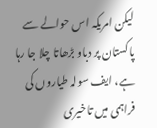لیکن امریکہ اس حوالے سے پاکستان پر دباو بڑھاتا چلا جا رہا ہے، ایف سولہ طیاروں کی فراہمی میں تاخیری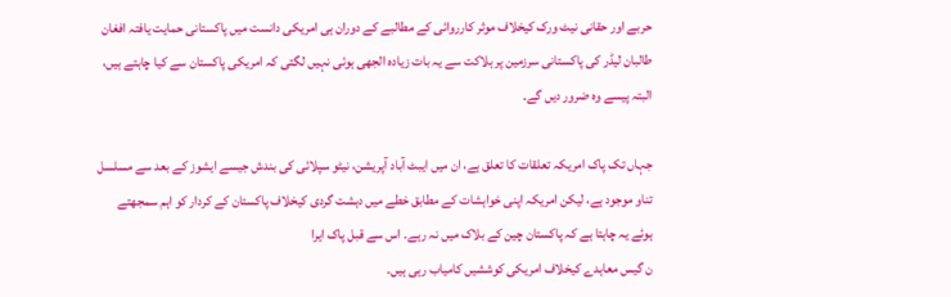حربے اور حقانی نیٹ ورک کیخلاف موثر کارروائی کے مطالبے کے دوران ہی امریکی دانست میں پاکستانی حمایت یافتہ افغان طالبان لیڈر کی پاکستانی سرزمین پر ہلاکت سے یہ بات زیادہ الجھی ہوئی نہیں لگتی کہ امریکی پاکستان سے کیا چاہتے ہیں، البتہ پیسے وہ ضرور دیں گے۔

جہاں تک پاک امریکہ تعلقات کا تعلق ہے، ان میں ایبٹ آباد آپریشن، نیٹو سپلائی کی بندش جیسے ایشوز کے بعد سے مسلسل تناو موجود ہے، لیکن امریکہ اپنی خواہشات کے مطابق خطے میں دہشت گردی کیخلاف پاکستان کے کردار کو اہم سمجھتے ہوئے یہ چاہتا ہے کہ پاکستان چین کے بلاک میں نہ رہے۔ اس سے قبل پاک ایرا
ن گیس معاہدے کیخلاف امریکی کوششیں کامیاب رہی ہیں۔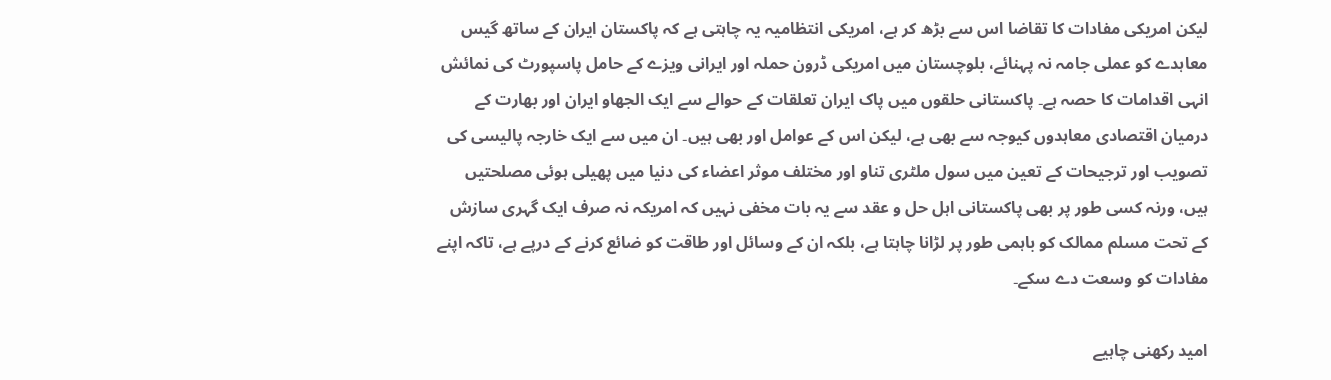لیکن امریکی مفادات کا تقاضا اس سے بڑھ کر ہے، امریکی انتظامیہ یہ چاہتی ہے کہ پاکستان ایران کے ساتھ گیس معاہدے کو عملی جامہ نہ پہنائے، بلوچستان میں امریکی ڈرون حملہ اور ایرانی ویزے کے حامل پاسپورٹ کی نمائش انہی اقدامات کا حصہ ہے۔ پاکستانی حلقوں میں پاک ایران تعلقات کے حوالے سے ایک الجھاو ایران اور بھارت کے درمیان اقتصادی معاہدوں کیوجہ سے بھی ہے، لیکن اس کے عوامل اور بھی ہیں۔ ان میں سے ایک خارجہ پالیسی کی تصویب اور ترجیحات کے تعین میں سول ملٹری تناو اور مختلف موثر اعضاء کی دنیا میں پھیلی ہوئی مصلحتیں ہیں، ورنہ کسی طور پر بھی پاکستانی اہل حل و عقد سے یہ بات مخفی نہیں کہ امریکہ نہ صرف ایک گہری سازش کے تحت مسلم ممالک کو باہمی طور پر لڑانا چاہتا ہے، بلکہ ان کے وسائل اور طاقت کو ضائع کرنے کے درپے ہے، تاکہ اپنے مفادات کو وسعت دے سکے۔

امید رکھنی چاہیے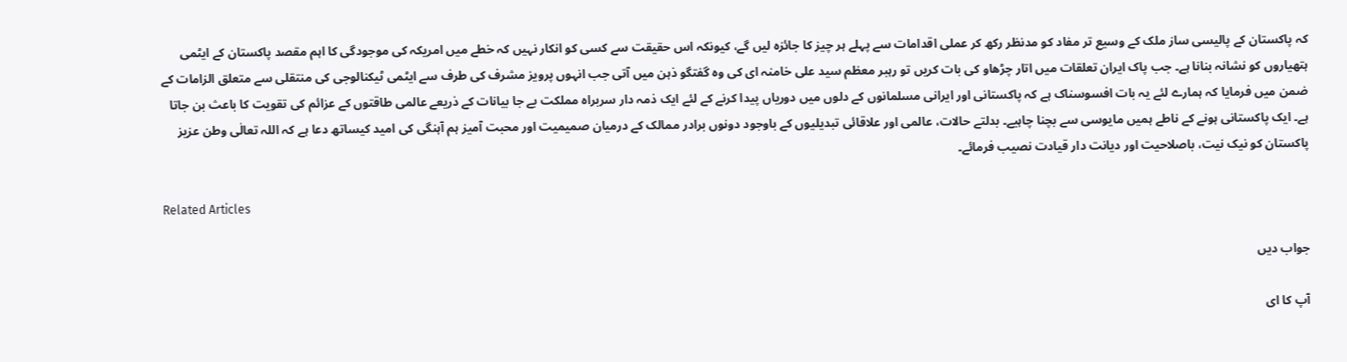کہ پاکستان کے پالیسی ساز ملک کے وسیع تر مفاد کو مدنظر رکھ کر عملی اقدامات سے پہلے ہر چیز کا جائزہ لیں گے، کیونکہ اس حقیقت سے کسی کو انکار نہیں کہ خطے میں امریکہ کی موجودگی کا اہم مقصد پاکستان کے ایٹمی ہتھیاروں کو نشانہ بنانا ہے۔ جب پاک ایران تعلقات میں اتار چڑھاو کی بات کریں تو رہبر معظم سید علی خامنہ ای کی وہ گفتگو ذہن میں آتی جب انہوں پرویز مشرف کی طرف سے ایٹمی ٹیکنالوجی کی منتقلی سے متعلق الزامات کے ضمن میں فرمایا کہ ہمارے لئے یہ بات افسوسناک ہے کہ پاکستانی اور ایرانی مسلمانوں کے دلوں میں دوریاں پیدا کرنے کے لئے ایک ذمہ دار سربراہ مملکت بے جا بیانات کے ذریعے عالمی طاقتوں کے عزائم کی تقویت کا باعث بن جاتا ہے۔ ایک پاکستانی ہونے کے ناطے ہمیں مایوسی سے بچنا چاہیے۔ بدلتے حالات، عالمی اور علاقائی تبدیلیوں کے باوجود دونوں برادر ممالک کے درمیان صمیمیت اور محبت آمیز ہم آہنگی کی امید کیساتھ دعا ہے کہ اللہ تعالٰی وطن عزیز پاکستان کو نیک نیت، باصلاحیت اور دیانت دار قیادت نصیب فرمائے۔

Related Articles

جواب دیں

آپ کا ای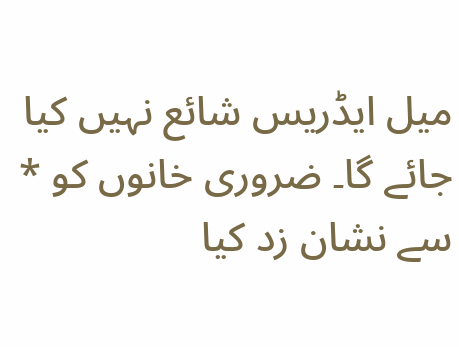میل ایڈریس شائع نہیں کیا جائے گا۔ ضروری خانوں کو * سے نشان زد کیا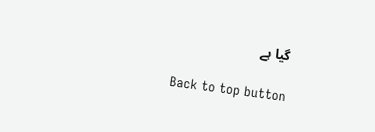گیا ہے

Back to top button